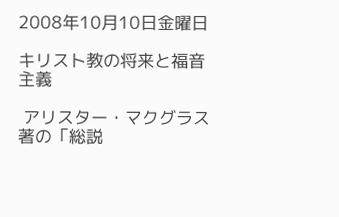2008年10月10日金曜日

キリスト教の将来と福音主義

 アリスター・マクグラス著の「総説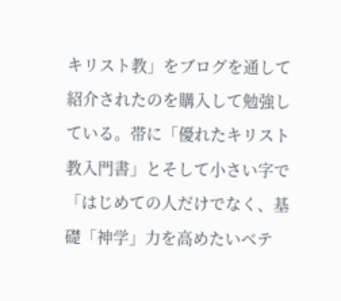キリスト教」をブログを通して紹介されたのを購入して勉強している。帯に「優れたキリスト教入門書」とそして小さい字で「はじめての人だけでなく、基礎「神学」力を高めたいベテ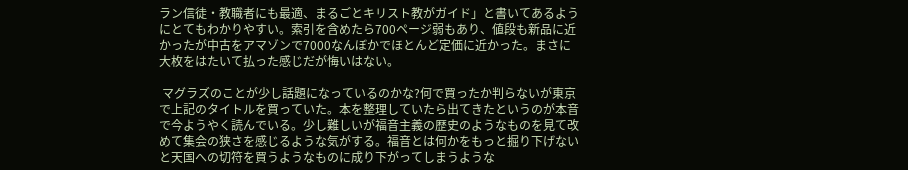ラン信徒・教職者にも最適、まるごとキリスト教がガイド」と書いてあるようにとてもわかりやすい。索引を含めたら700ページ弱もあり、値段も新品に近かったが中古をアマゾンで7000なんぼかでほとんど定価に近かった。まさに大枚をはたいて払った感じだが悔いはない。

 マグラズのことが少し話題になっているのかな?何で買ったか判らないが東京で上記のタイトルを買っていた。本を整理していたら出てきたというのが本音で今ようやく読んでいる。少し難しいが福音主義の歴史のようなものを見て改めて集会の狭さを感じるような気がする。福音とは何かをもっと掘り下げないと天国への切符を買うようなものに成り下がってしまうような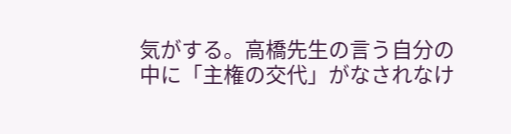気がする。高橋先生の言う自分の中に「主権の交代」がなされなけ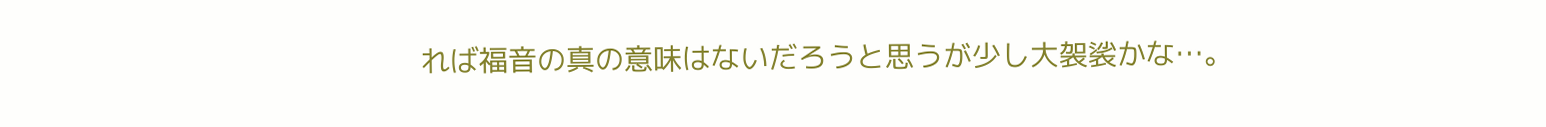れば福音の真の意味はないだろうと思うが少し大袈裟かな…。